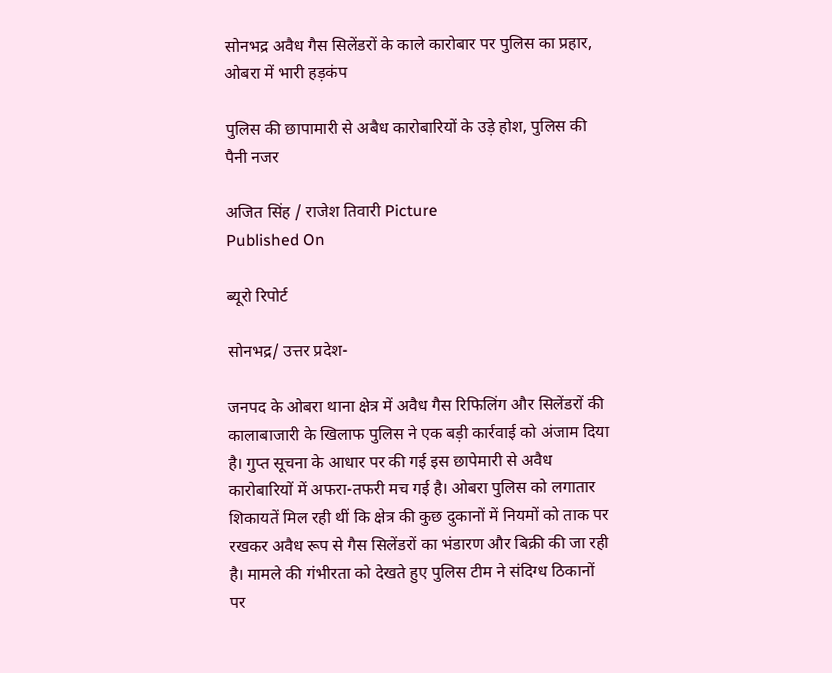सोनभद्र अवैध गैस सिलेंडरों के काले कारोबार पर पुलिस का प्रहार, ओबरा में भारी हड़कंप

पुलिस की छापामारी से अबैध कारोबारियों के उड़े होश, पुलिस की पैनी नजर

अजित सिंह / राजेश तिवारी Picture
Published On

ब्यूरो रिपोर्ट

सोनभद्र/ उत्तर प्रदेश-

जनपद के ओबरा थाना क्षेत्र में अवैध गैस रिफिलिंग और सिलेंडरों की कालाबाजारी के खिलाफ पुलिस ने एक बड़ी कार्रवाई को अंजाम दिया है। गुप्त सूचना के आधार पर की गई इस छापेमारी से अवैध कारोबारियों में अफरा-तफरी मच गई है। ओबरा पुलिस को लगातार शिकायतें मिल रही थीं कि क्षेत्र की कुछ दुकानों में नियमों को ताक पर रखकर अवैध रूप से गैस सिलेंडरों का भंडारण और बिक्री की जा रही है। मामले की गंभीरता को देखते हुए पुलिस टीम ने संदिग्ध ठिकानों पर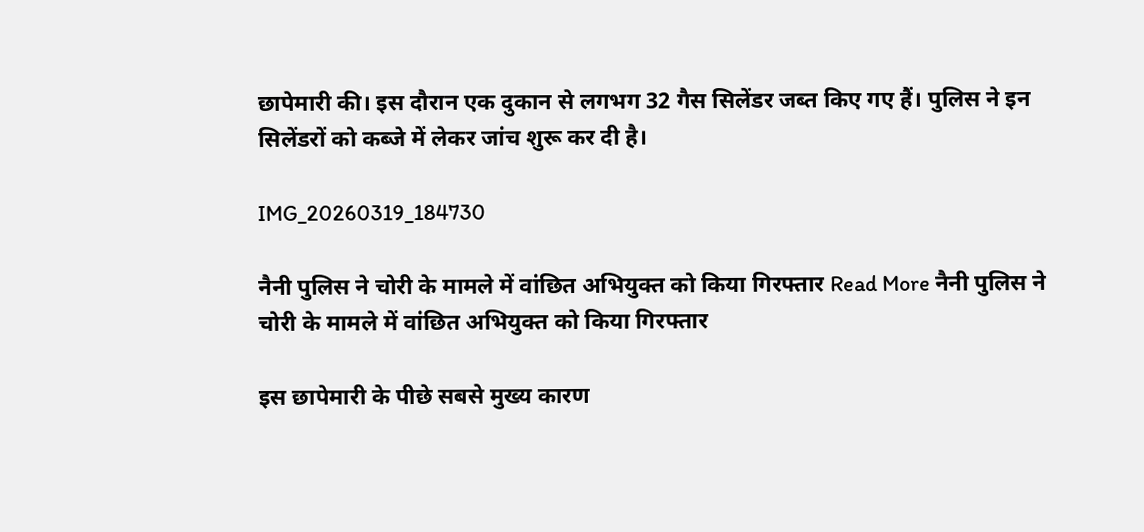छापेमारी की। इस दौरान एक दुकान से लगभग 32 गैस सिलेंडर जब्त किए गए हैं। पुलिस ने इन सिलेंडरों को कब्जे में लेकर जांच शुरू कर दी है।

IMG_20260319_184730

नैनी पुलिस ने चोरी के मामले में वांछित अभियुक्त को किया गिरफ्तार Read More नैनी पुलिस ने चोरी के मामले में वांछित अभियुक्त को किया गिरफ्तार

इस छापेमारी के पीछे सबसे मुख्य कारण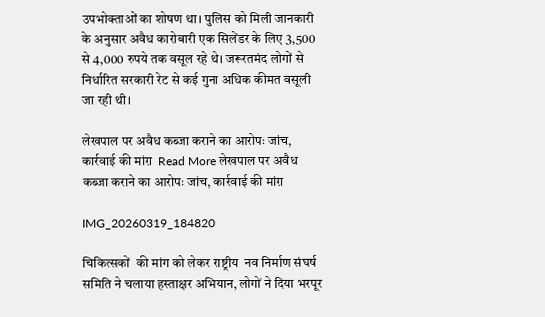उपभोक्ताओं का शोषण था। पुलिस को मिली जानकारी के अनुसार अवैध कारोबारी एक सिलेंडर के लिए 3,500 से 4,000 रुपये तक वसूल रहे थे। जरूरतमंद लोगों से निर्धारित सरकारी रेट से कई गुना अधिक कीमत वसूली जा रही थी।

लेखपाल पर अवैध कब्जा कराने का आरोपः जांच, कार्रवाई की मांग़  Read More लेखपाल पर अवैध कब्जा कराने का आरोपः जांच, कार्रवाई की मांग़

IMG_20260319_184820

चिकित्सकों  की मांग को लेकर राष्ट्रीय  नव निर्माण संघर्ष समिति ने चलाया हस्ताक्षर अभियान, लोगों ने दिया भरपूर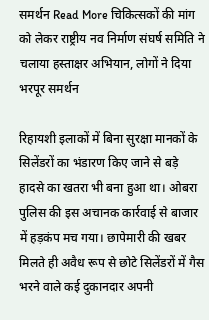समर्थन Read More चिकित्सकों की मांग को लेकर राष्ट्रीय नव निर्माण संघर्ष समिति ने चलाया हस्ताक्षर अभियान, लोगों ने दिया भरपूर समर्थन

रिहायशी इलाकों में बिना सुरक्षा मानकों के सिलेंडरों का भंडारण किए जाने से बड़े हादसे का खतरा भी बना हुआ था। ओबरा पुलिस की इस अचानक कार्रवाई से बाजार में हड़कंप मच गया। छापेमारी की खबर मिलते ही अवैध रूप से छोटे सिलेंडरों में गैस भरने वाले कई दुकानदार अपनी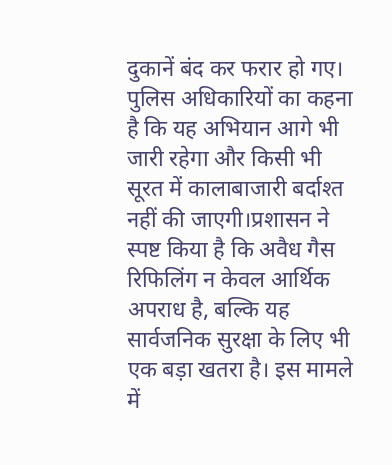दुकानें बंद कर फरार हो गए। पुलिस अधिकारियों का कहना है कि यह अभियान आगे भी जारी रहेगा और किसी भी सूरत में कालाबाजारी बर्दाश्त नहीं की जाएगी।प्रशासन ने स्पष्ट किया है कि अवैध गैस रिफिलिंग न केवल आर्थिक अपराध है, बल्कि यह सार्वजनिक सुरक्षा के लिए भी एक बड़ा खतरा है। इस मामले में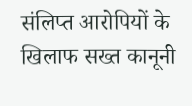संलिप्त आरोपियों के खिलाफ सख्त कानूनी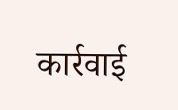कार्रवाई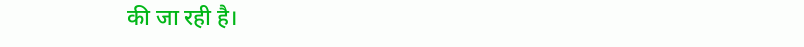की जा रही है।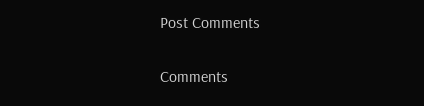Post Comments

Comments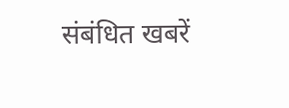संबंधित खबरें